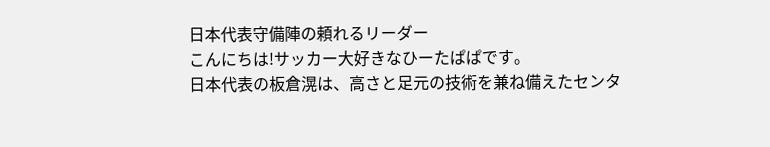日本代表守備陣の頼れるリーダー
こんにちは!サッカー大好きなひーたぱぱです。
日本代表の板倉滉は、高さと足元の技術を兼ね備えたセンタ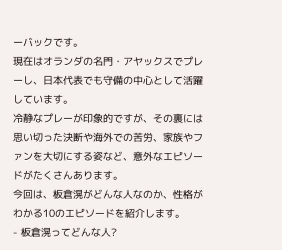ーバックです。
現在はオランダの名門・アヤックスでプレーし、日本代表でも守備の中心として活躍しています。
冷静なプレーが印象的ですが、その裏には思い切った決断や海外での苦労、家族やファンを大切にする姿など、意外なエピソードがたくさんあります。
今回は、板倉滉がどんな人なのか、性格がわかる10のエピソードを紹介します。
- 板倉滉ってどんな人?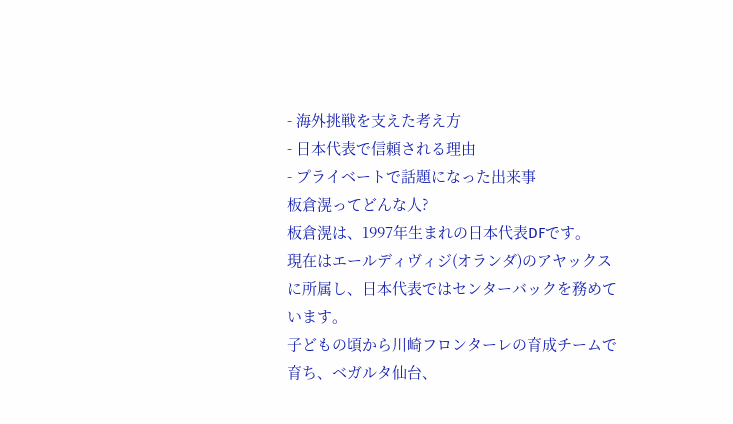- 海外挑戦を支えた考え方
- 日本代表で信頼される理由
- プライベートで話題になった出来事
板倉滉ってどんな人?
板倉滉は、1997年生まれの日本代表DFです。
現在はエールディヴィジ(オランダ)のアヤックスに所属し、日本代表ではセンターバックを務めています。
子どもの頃から川崎フロンターレの育成チームで育ち、ベガルタ仙台、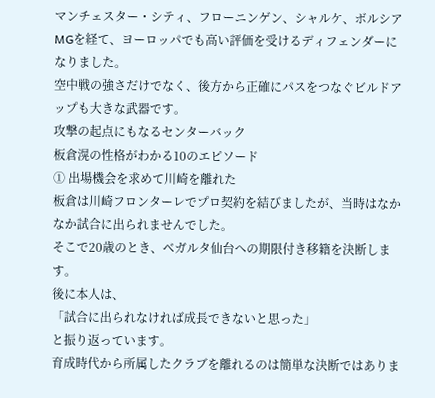マンチェスター・シティ、フローニンゲン、シャルケ、ボルシアMGを経て、ヨーロッパでも高い評価を受けるディフェンダーになりました。
空中戦の強さだけでなく、後方から正確にパスをつなぐビルドアップも大きな武器です。
攻撃の起点にもなるセンターバック
板倉滉の性格がわかる10のエピソード
① 出場機会を求めて川崎を離れた
板倉は川崎フロンターレでプロ契約を結びましたが、当時はなかなか試合に出られませんでした。
そこで20歳のとき、ベガルタ仙台への期限付き移籍を決断します。
後に本人は、
「試合に出られなければ成長できないと思った」
と振り返っています。
育成時代から所属したクラブを離れるのは簡単な決断ではありま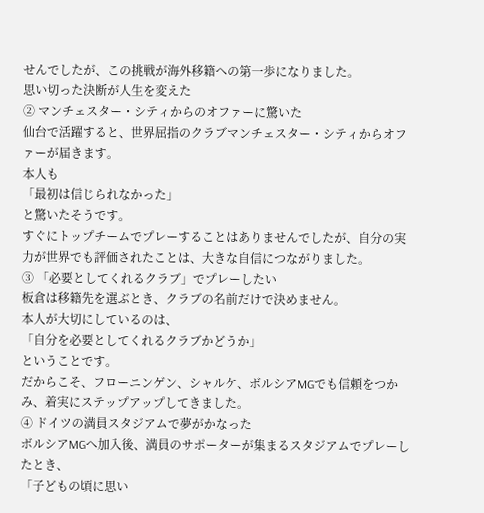せんでしたが、この挑戦が海外移籍への第一歩になりました。
思い切った決断が人生を変えた
② マンチェスター・シティからのオファーに驚いた
仙台で活躍すると、世界屈指のクラブマンチェスター・シティからオファーが届きます。
本人も
「最初は信じられなかった」
と驚いたそうです。
すぐにトップチームでプレーすることはありませんでしたが、自分の実力が世界でも評価されたことは、大きな自信につながりました。
③ 「必要としてくれるクラブ」でプレーしたい
板倉は移籍先を選ぶとき、クラブの名前だけで決めません。
本人が大切にしているのは、
「自分を必要としてくれるクラブかどうか」
ということです。
だからこそ、フローニンゲン、シャルケ、ボルシアMGでも信頼をつかみ、着実にステップアップしてきました。
④ ドイツの満員スタジアムで夢がかなった
ボルシアMGへ加入後、満員のサポーターが集まるスタジアムでプレーしたとき、
「子どもの頃に思い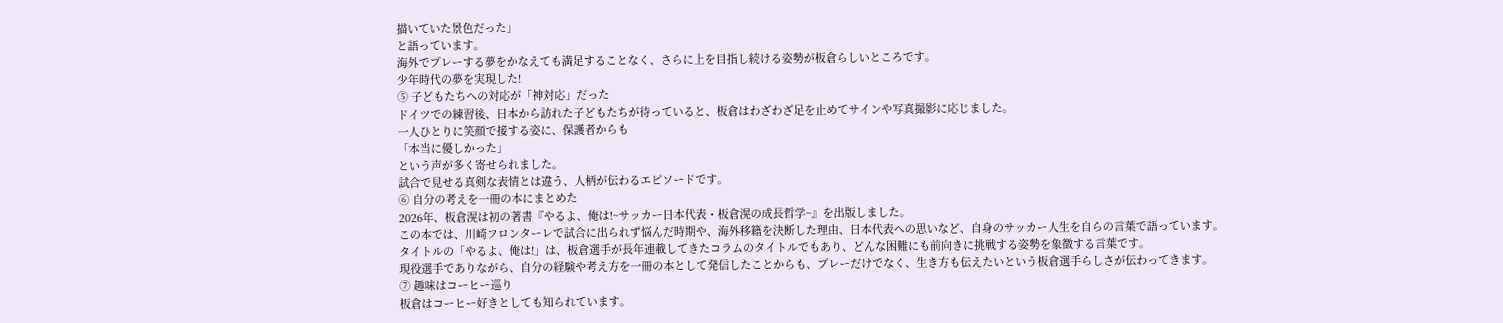描いていた景色だった」
と語っています。
海外でプレーする夢をかなえても満足することなく、さらに上を目指し続ける姿勢が板倉らしいところです。
少年時代の夢を実現した!
⑤ 子どもたちへの対応が「神対応」だった
ドイツでの練習後、日本から訪れた子どもたちが待っていると、板倉はわざわざ足を止めてサインや写真撮影に応じました。
一人ひとりに笑顔で接する姿に、保護者からも
「本当に優しかった」
という声が多く寄せられました。
試合で見せる真剣な表情とは違う、人柄が伝わるエピソードです。
⑥ 自分の考えを一冊の本にまとめた
2026年、板倉滉は初の著書『やるよ、俺は!~サッカー日本代表・板倉滉の成長哲学~』を出版しました。
この本では、川崎フロンターレで試合に出られず悩んだ時期や、海外移籍を決断した理由、日本代表への思いなど、自身のサッカー人生を自らの言葉で語っています。
タイトルの「やるよ、俺は!」は、板倉選手が長年連載してきたコラムのタイトルでもあり、どんな困難にも前向きに挑戦する姿勢を象徴する言葉です。
現役選手でありながら、自分の経験や考え方を一冊の本として発信したことからも、プレーだけでなく、生き方も伝えたいという板倉選手らしさが伝わってきます。
⑦ 趣味はコーヒー巡り
板倉はコーヒー好きとしても知られています。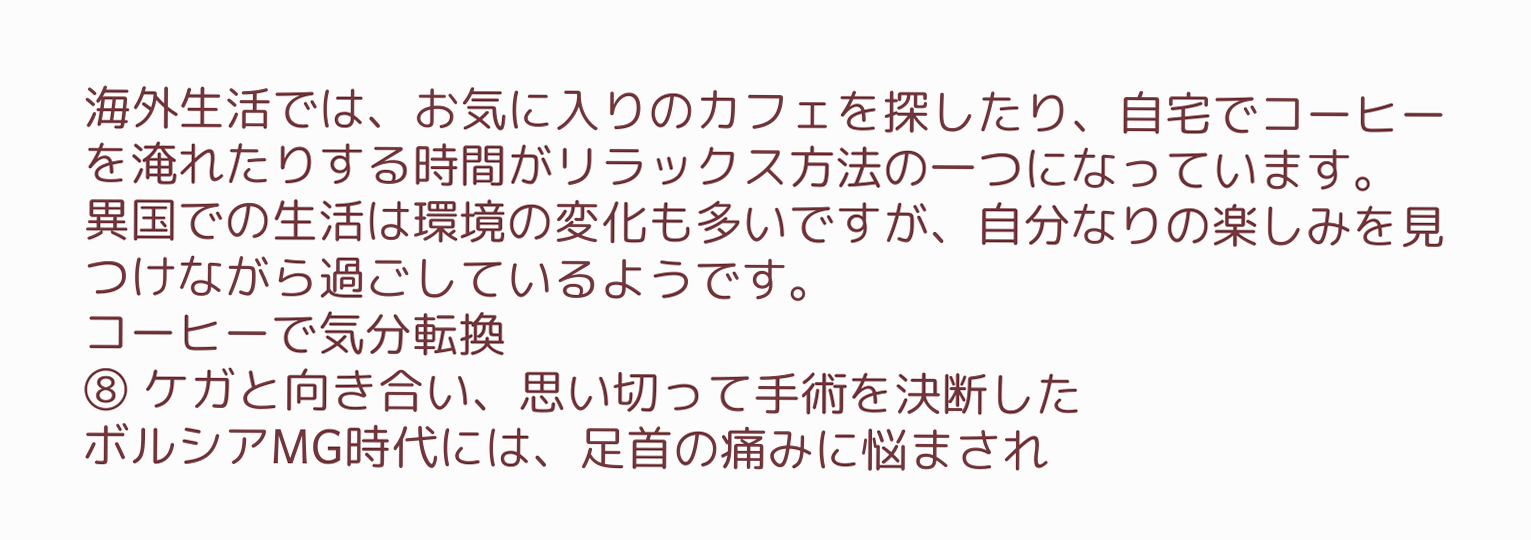海外生活では、お気に入りのカフェを探したり、自宅でコーヒーを淹れたりする時間がリラックス方法の一つになっています。
異国での生活は環境の変化も多いですが、自分なりの楽しみを見つけながら過ごしているようです。
コーヒーで気分転換
⑧ ケガと向き合い、思い切って手術を決断した
ボルシアMG時代には、足首の痛みに悩まされ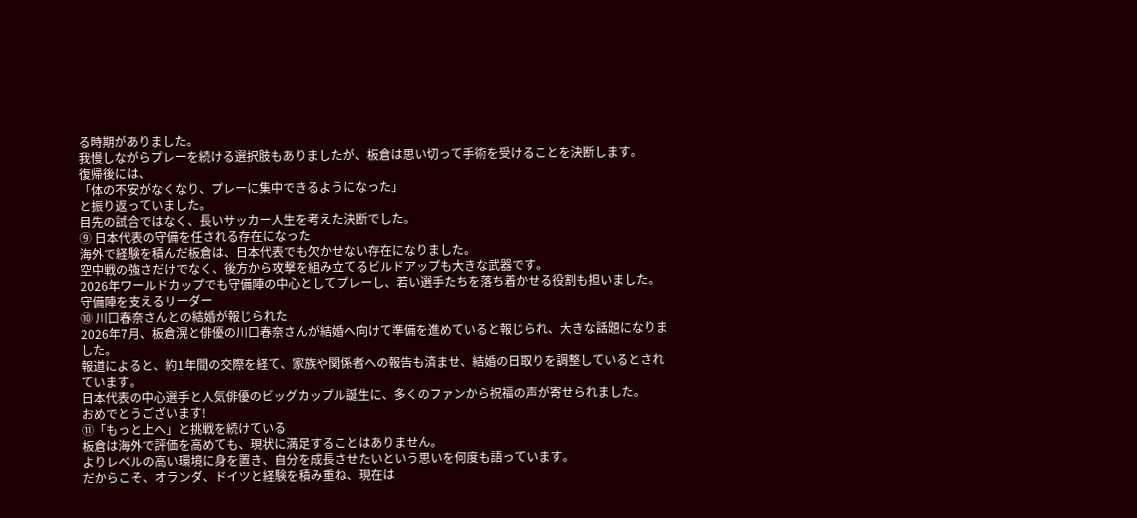る時期がありました。
我慢しながらプレーを続ける選択肢もありましたが、板倉は思い切って手術を受けることを決断します。
復帰後には、
「体の不安がなくなり、プレーに集中できるようになった」
と振り返っていました。
目先の試合ではなく、長いサッカー人生を考えた決断でした。
⑨ 日本代表の守備を任される存在になった
海外で経験を積んだ板倉は、日本代表でも欠かせない存在になりました。
空中戦の強さだけでなく、後方から攻撃を組み立てるビルドアップも大きな武器です。
2026年ワールドカップでも守備陣の中心としてプレーし、若い選手たちを落ち着かせる役割も担いました。
守備陣を支えるリーダー
⑩ 川口春奈さんとの結婚が報じられた
2026年7月、板倉滉と俳優の川口春奈さんが結婚へ向けて準備を進めていると報じられ、大きな話題になりました。
報道によると、約1年間の交際を経て、家族や関係者への報告も済ませ、結婚の日取りを調整しているとされています。
日本代表の中心選手と人気俳優のビッグカップル誕生に、多くのファンから祝福の声が寄せられました。
おめでとうございます!
⑪「もっと上へ」と挑戦を続けている
板倉は海外で評価を高めても、現状に満足することはありません。
よりレベルの高い環境に身を置き、自分を成長させたいという思いを何度も語っています。
だからこそ、オランダ、ドイツと経験を積み重ね、現在は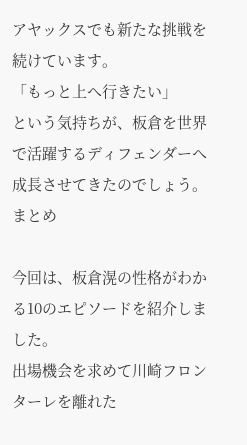アヤックスでも新たな挑戦を続けています。
「もっと上へ行きたい」
という気持ちが、板倉を世界で活躍するディフェンダーへ成長させてきたのでしょう。
まとめ

今回は、板倉滉の性格がわかる10のエピソードを紹介しました。
出場機会を求めて川崎フロンターレを離れた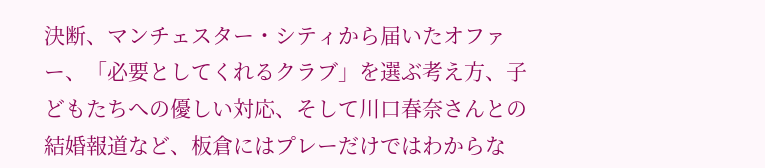決断、マンチェスター・シティから届いたオファー、「必要としてくれるクラブ」を選ぶ考え方、子どもたちへの優しい対応、そして川口春奈さんとの結婚報道など、板倉にはプレーだけではわからな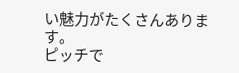い魅力がたくさんあります。
ピッチで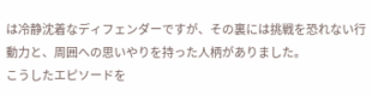は冷静沈着なディフェンダーですが、その裏には挑戦を恐れない行動力と、周囲への思いやりを持った人柄がありました。
こうしたエピソードを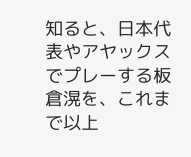知ると、日本代表やアヤックスでプレーする板倉滉を、これまで以上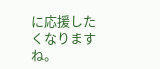に応援したくなりますね。